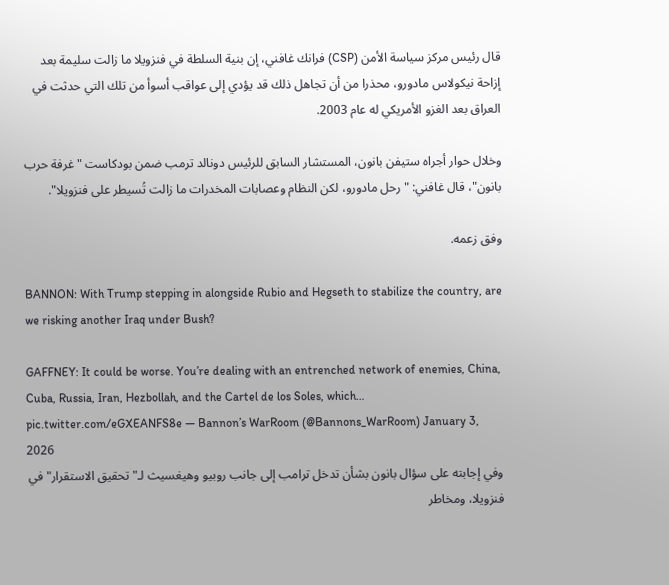قال رئيس مركز سياسة الأمن (CSP) فرانك غافني، إن بنية السلطة في فنزويلا ما زالت سليمة بعد إزاحة نيكولاس مادورو، محذرا من أن تجاهل ذلك قد يؤدي إلى عواقب أسوأ من تلك التي حدثت في العراق بعد الغزو الأمريكي له عام 2003.

وخلال حوار أجراه ستيفن بانون، المستشار السابق للرئيس دونالد ترمب ضمن بودكاست "غرفة حرب بانون"، قال غافني: "رحل مادورو، لكن النظام وعصابات المخدرات ما زالت تُسيطر على فنزويلا".

وفق زعمه.

BANNON: With Trump stepping in alongside Rubio and Hegseth to stabilize the country, are we risking another Iraq under Bush?

GAFFNEY: It could be worse. You’re dealing with an entrenched network of enemies, China, Cuba, Russia, Iran, Hezbollah, and the Cartel de los Soles, which… pic.twitter.com/eGXEANFS8e — Bannon’s WarRoom (@Bannons_WarRoom) January 3, 2026
وفي إجابته على سؤال بانون بشأن تدخل ترامب إلى جانب روبيو وهيغسيث لـ"تحقيق الاستقرار" في فنزويلا، ومخاطر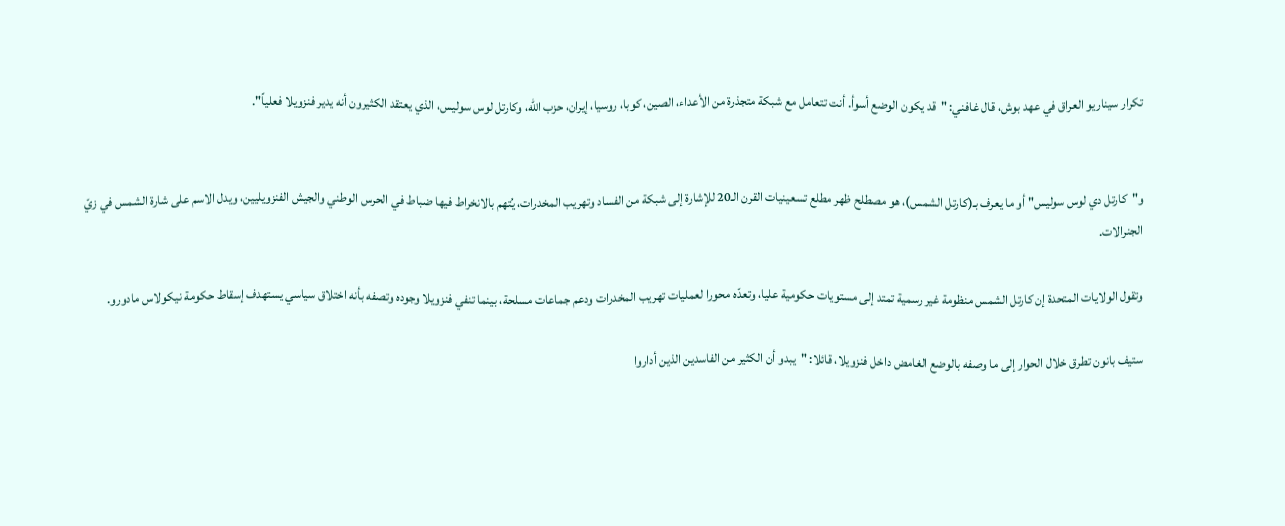تكرار سيناريو العراق في عهد بوش، قال غافني: "قد يكون الوضع أسوأ. أنت تتعامل مع شبكة متجذرة من الأعداء، الصين، كوبا، روسيا، إيران، حزب الله، وكارتل لوس سوليس، الذي يعتقد الكثيرون أنه يدير فنزويلا فعلياً".


و"كارتل دي لوس سوليس" أو ما يعرف بـ(كارتل الشمس)، هو مصطلح ظهر مطلع تسعينيات القرن الـ20 للإشارة إلى شبكة من الفساد وتهريب المخدرات، يُتهم بالانخراط فيها ضباط في الحرس الوطني والجيش الفنزويليين، ويدل الاسم على شارة الشمس في زيّ الجنرالات.

وتقول الولايات المتحدة إن كارتل الشمس منظومة غير رسمية تمتد إلى مستويات حكومية عليا، وتعدّه محورا لعمليات تهريب المخدرات ودعم جماعات مسلحة، بينما تنفي فنزويلا وجوده وتصفه بأنه اختلاق سياسي يستهدف إسقاط حكومة نيكولاس مادورو.

ستيف بانون تطرق خلال الحوار إلى ما وصفه بالوضع الغامض داخل فنزويلا، قائلا: "يبدو أن الكثير من الفاسدين الذين أداروا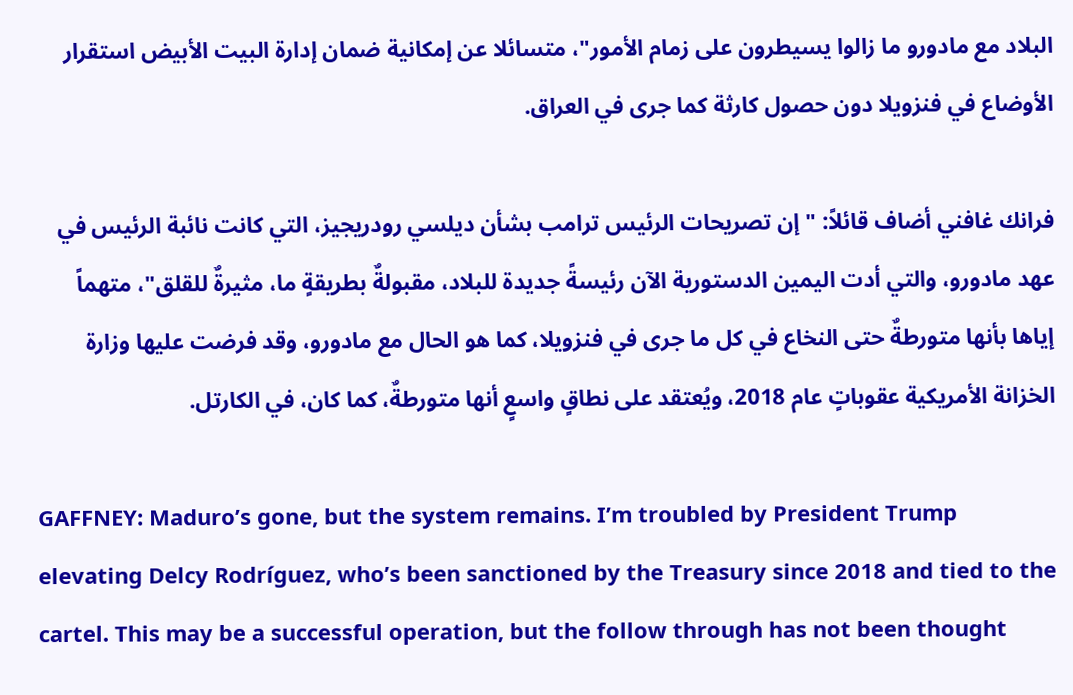البلاد مع مادورو ما زالوا يسيطرون على زمام الأمور"، متسائلا عن إمكانية ضمان إدارة البيت الأبيض استقرار الأوضاع في فنزويلا دون حصول كارثة كما جرى في العراق.

فرانك غافني أضاف قائلاً: "إن تصريحات الرئيس ترامب بشأن ديلسي رودريجيز، التي كانت نائبة الرئيس في عهد مادورو، والتي أدت اليمين الدستورية الآن رئيسةً جديدة للبلاد، مقبولةٌ بطريقةٍ ما، مثيرةٌ للقلق"، متهماً إياها بأنها متورطةٌ حتى النخاع في كل ما جرى في فنزويلا، كما هو الحال مع مادورو، وقد فرضت عليها وزارة الخزانة الأمريكية عقوباتٍ عام 2018، ويُعتقد على نطاقٍ واسعٍ أنها متورطةٌ، كما كان، في الكارتل.

GAFFNEY: Maduro’s gone, but the system remains. I’m troubled by President Trump elevating Delcy Rodríguez, who’s been sanctioned by the Treasury since 2018 and tied to the cartel. This may be a successful operation, but the follow through has not been thought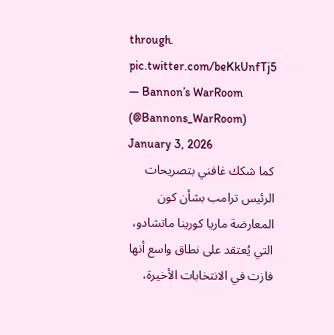through. pic.twitter.com/beKkUnfTj5 — Bannon’s WarRoom (@Bannons_WarRoom) January 3, 2026
كما شكك غافني بتصريحات الرئيس ترامب بشأن كون المعارضة ماريا كورينا ماتشادو، التي يُعتقد على نطاق واسع أنها فازت في الانتخابات الأخيرة،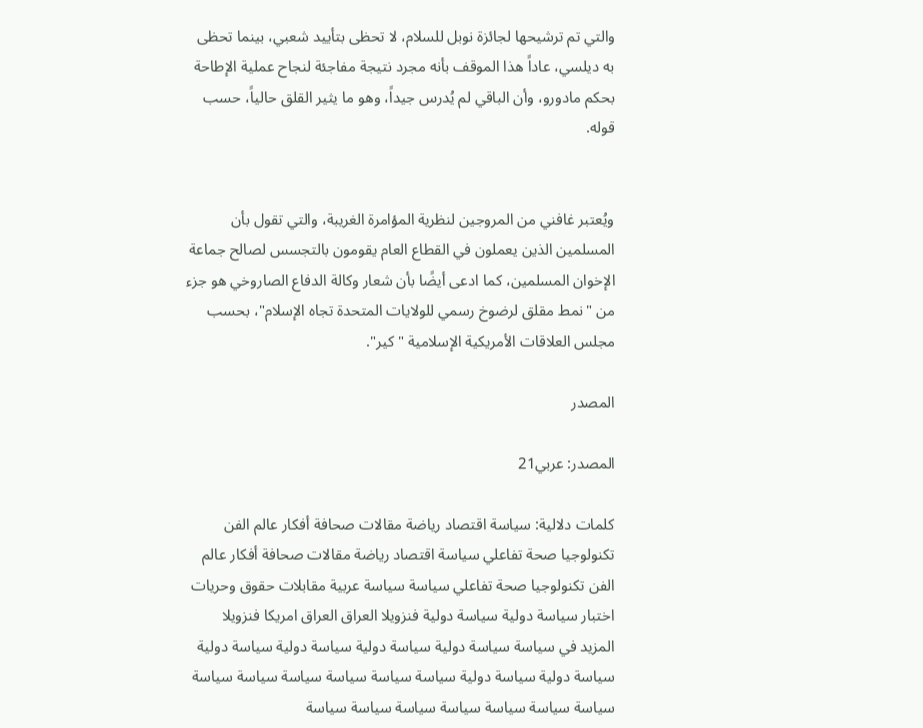والتي تم ترشيحها لجائزة نوبل للسلام، لا تحظى بتأييد شعبي، بينما تحظى به ديلسي، عاداً هذا الموقف بأنه مجرد نتيجة مفاجئة لنجاح عملية الإطاحة بحكم مادورو، وأن الباقي لم يُدرس جيداً، وهو ما يثير القلق حالياً، حسب قوله.


ويُعتبر غافني من المروجين لنظرية المؤامرة الغريبة، والتي تقول بأن المسلمين الذين يعملون في القطاع العام يقومون بالتجسس لصالح جماعة الإخوان المسلمين، كما ادعى أيضًا بأن شعار وكالة الدفاع الصاروخي هو جزء من "نمط مقلق لرضوخ رسمي للولايات المتحدة تجاه الإسلام"، بحسب مجلس العلاقات الأمريكية الإسلامية "كير".

المصدر

المصدر: عربي21

كلمات دلالية: سياسة اقتصاد رياضة مقالات صحافة أفكار عالم الفن تكنولوجيا صحة تفاعلي سياسة اقتصاد رياضة مقالات صحافة أفكار عالم الفن تكنولوجيا صحة تفاعلي سياسة سياسة عربية مقابلات حقوق وحريات اختبار سياسة دولية سياسة دولية فنزويلا العراق العراق امريكا فنزويلا المزيد في سياسة سياسة دولية سياسة دولية سياسة دولية سياسة دولية سياسة دولية سياسة دولية سياسة سياسة سياسة سياسة سياسة سياسة سياسة سياسة سياسة سياسة سياسة سياسة سياسة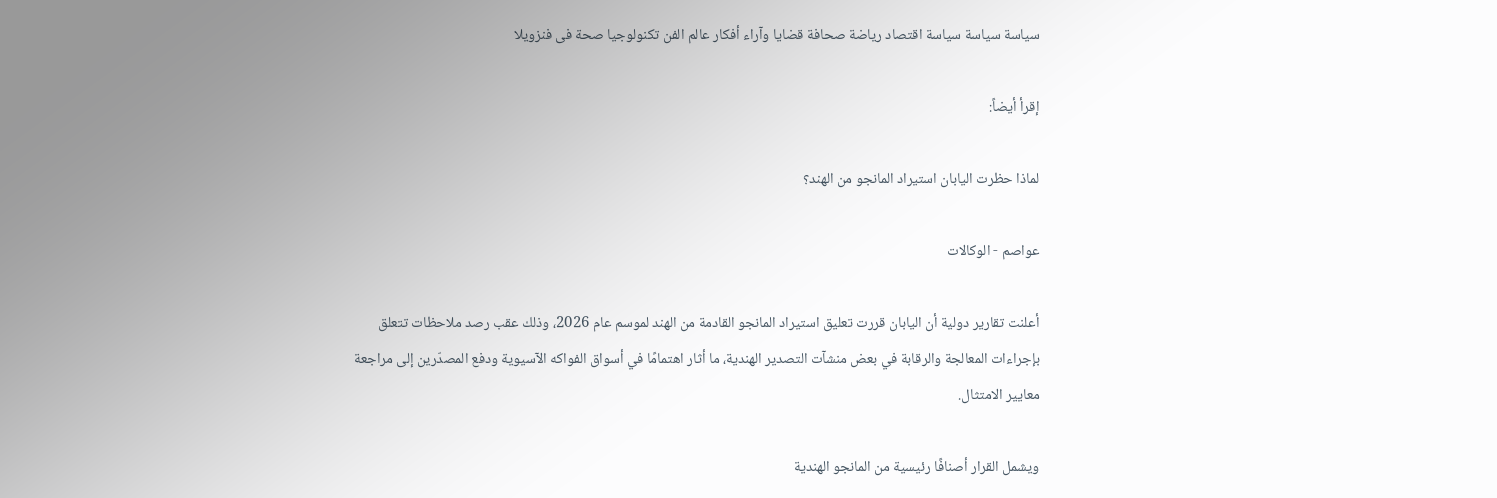سياسة سياسة سياسة اقتصاد رياضة صحافة قضايا وآراء أفكار عالم الفن تكنولوجيا صحة فی فنزویلا

إقرأ أيضاً:

لماذا حظرت اليابان استيراد المانجو من الهند؟

عواصم - الوكالات

أعلنت تقارير دولية أن اليابان قررت تعليق استيراد المانجو القادمة من الهند لموسم عام 2026، وذلك عقب رصد ملاحظات تتعلق بإجراءات المعالجة والرقابة في بعض منشآت التصدير الهندية، ما أثار اهتمامًا في أسواق الفواكه الآسيوية ودفع المصدّرين إلى مراجعة معايير الامتثال.

ويشمل القرار أصنافًا رئيسية من المانجو الهندية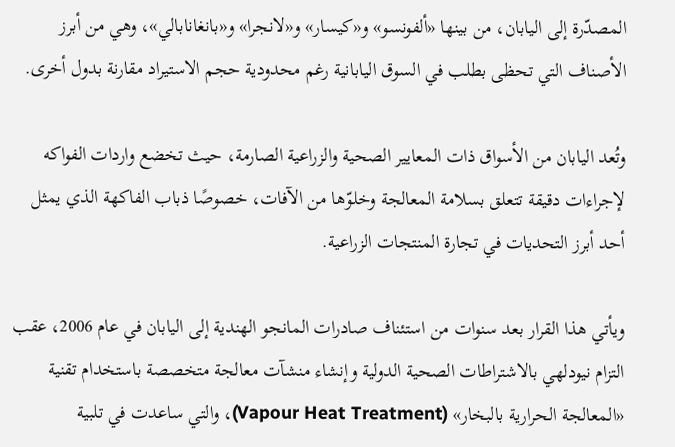المصدّرة إلى اليابان، من بينها «ألفونسو» و«كيسار» و«لانجرا» و«بانغانابالي»، وهي من أبرز الأصناف التي تحظى بطلب في السوق اليابانية رغم محدودية حجم الاستيراد مقارنة بدول أخرى.

وتُعد اليابان من الأسواق ذات المعايير الصحية والزراعية الصارمة، حيث تخضع واردات الفواكه لإجراءات دقيقة تتعلق بسلامة المعالجة وخلوّها من الآفات، خصوصًا ذباب الفاكهة الذي يمثل أحد أبرز التحديات في تجارة المنتجات الزراعية.

ويأتي هذا القرار بعد سنوات من استئناف صادرات المانجو الهندية إلى اليابان في عام 2006، عقب التزام نيودلهي بالاشتراطات الصحية الدولية وإنشاء منشآت معالجة متخصصة باستخدام تقنية «المعالجة الحرارية بالبخار» (Vapour Heat Treatment)، والتي ساعدت في تلبية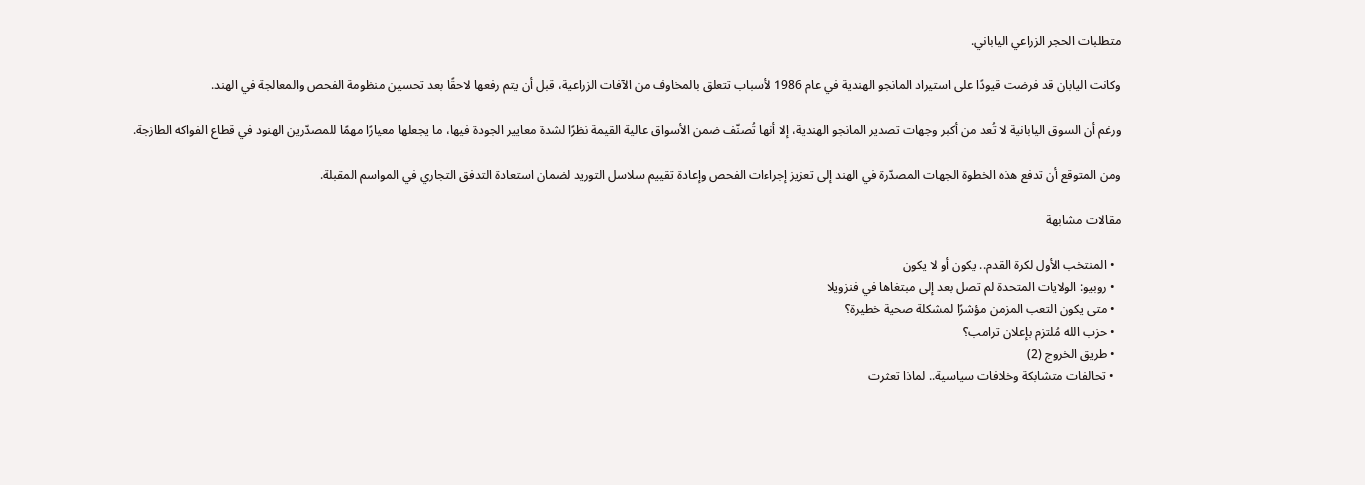متطلبات الحجر الزراعي الياباني.

وكانت اليابان قد فرضت قيودًا على استيراد المانجو الهندية في عام 1986 لأسباب تتعلق بالمخاوف من الآفات الزراعية، قبل أن يتم رفعها لاحقًا بعد تحسين منظومة الفحص والمعالجة في الهند.

ورغم أن السوق اليابانية لا تُعد من أكبر وجهات تصدير المانجو الهندية، إلا أنها تُصنّف ضمن الأسواق عالية القيمة نظرًا لشدة معايير الجودة فيها، ما يجعلها معيارًا مهمًا للمصدّرين الهنود في قطاع الفواكه الطازجة.

ومن المتوقع أن تدفع هذه الخطوة الجهات المصدّرة في الهند إلى تعزيز إجراءات الفحص وإعادة تقييم سلاسل التوريد لضمان استعادة التدفق التجاري في المواسم المقبلة.

مقالات مشابهة

  • المنتخب الأول لكرة القدم.. يكون أو لا يكون
  • روبيو: الولايات المتحدة لم تصل بعد إلى مبتغاها في فنزويلا
  • متى يكون التعب المزمن مؤشرًا لمشكلة صحية خطيرة؟
  • حزب الله مُلتزم بإعلان ترامب؟
  • طريق الخروج (2)
  • تحالفات متشابكة وخلافات سياسية.. لماذا تعثرت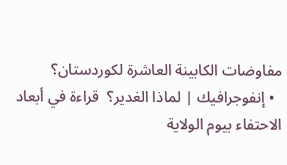مفاوضات الكابينة العاشرة لكوردستان؟
  • إنفوجرافيك | لماذا الغدير؟  قراءة في أبعاد الاحتفاء بيوم الولاية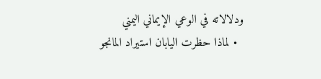ودلالاته في الوعي الإيماني اليمني
  • لماذا حظرت اليابان استيراد المانجو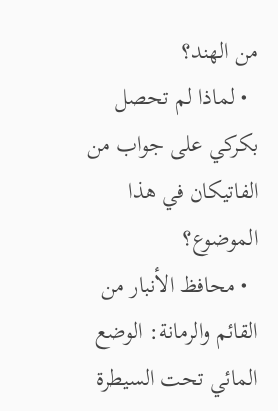من الهند؟
  • لماذا لم تحصل بكركي على جواب من الفاتيكان في هذا الموضوع؟
  • محافظ الأنبار من القائم والرمانة: الوضع المائي تحت السيطرة